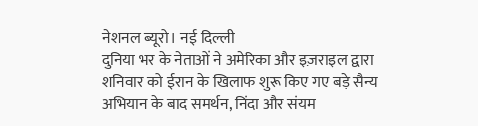नेशनल ब्यूरो। नई दिल्ली
दुनिया भर के नेताओं ने अमेरिका और इज़राइल द्वारा शनिवार को ईरान के खिलाफ शुरू किए गए बड़े सैन्य अभियान के बाद समर्थन, निंदा और संयम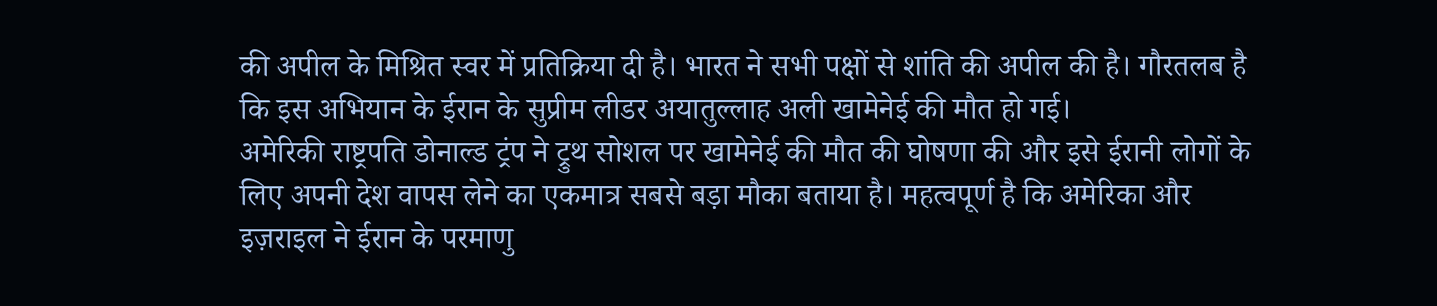की अपील के मिश्रित स्वर में प्रतिक्रिया दी है। भारत ने सभी पक्षों से शांति की अपील की है। गौरतलब है कि इस अभियान के ईरान के सुप्रीम लीडर अयातुल्लाह अली खामेनेई की मौत हो गई।
अमेरिकी राष्ट्रपति डोनाल्ड ट्रंप ने ट्रुथ सोशल पर खामेनेई की मौत की घोषणा की और इसे ईरानी लोगों के लिए अपनी देश वापस लेने का एकमात्र सबसे बड़ा मौका बताया है। महत्वपूर्ण है कि अमेरिका और इज़राइल ने ईरान के परमाणु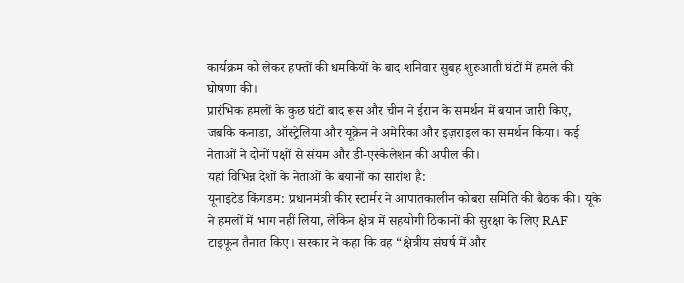कार्यक्रम को लेकर हफ्तों की धमकियों के बाद शनिवार सुबह शुरुआती घंटों में हमले की घोषणा की।
प्रारंभिक हमलों के कुछ घंटों बाद रूस और चीन ने ईरान के समर्थन में बयान जारी किए, जबकि कनाडा, ऑस्ट्रेलिया और यूक्रेन ने अमेरिका और इज़राइल का समर्थन किया। कई नेताओं ने दोनों पक्षों से संयम और डी-एस्केलेशन की अपील की।
यहां विभिन्न देशों के नेताओं के बयानों का सारांश है:
यूनाइटेड किंगडम: प्रधानमंत्री कीर स्टार्मर ने आपातकालीन कोबरा समिति की बैठक की। यूके ने हमलों में भाग नहीं लिया, लेकिन क्षेत्र में सहयोगी ठिकानों की सुरक्षा के लिए RAF टाइफून तैनात किए। सरकार ने कहा कि वह “क्षेत्रीय संघर्ष में और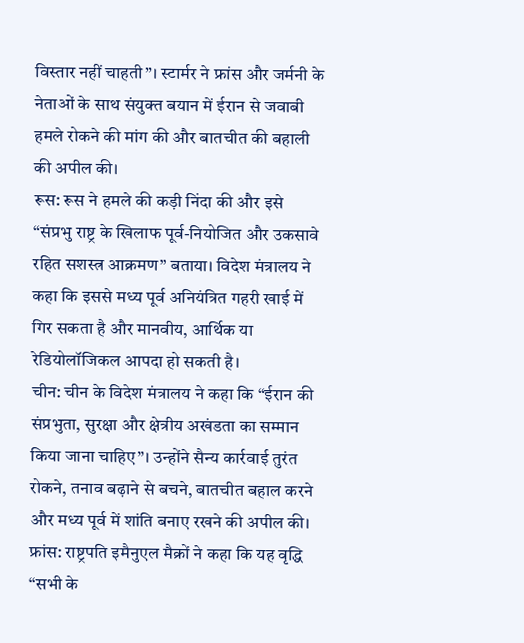विस्तार नहीं चाहती”। स्टार्मर ने फ्रांस और जर्मनी के नेताओं के साथ संयुक्त बयान में ईरान से जवाबी हमले रोकने की मांग की और बातचीत की बहाली की अपील की।
रूस: रूस ने हमले की कड़ी निंदा की और इसे “संप्रभु राष्ट्र के खिलाफ पूर्व-नियोजित और उकसावे रहित सशस्त्र आक्रमण” बताया। विदेश मंत्रालय ने कहा कि इससे मध्य पूर्व अनियंत्रित गहरी खाई में गिर सकता है और मानवीय, आर्थिक या रेडियोलॉजिकल आपदा हो सकती है।
चीन: चीन के विदेश मंत्रालय ने कहा कि “ईरान की संप्रभुता, सुरक्षा और क्षेत्रीय अखंडता का सम्मान किया जाना चाहिए”। उन्होंने सैन्य कार्रवाई तुरंत रोकने, तनाव बढ़ाने से बचने, बातचीत बहाल करने और मध्य पूर्व में शांति बनाए रखने की अपील की।
फ्रांस: राष्ट्रपति इमैनुएल मैक्रों ने कहा कि यह वृद्धि “सभी के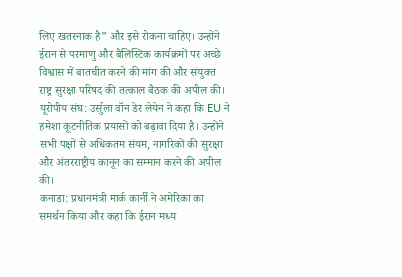लिए खतरनाक है” और इसे रोकना चाहिए। उन्होंने ईरान से परमाणु और बैलिस्टिक कार्यक्रमों पर अच्छे विश्वास में बातचीत करने की मांग की और संयुक्त राष्ट्र सुरक्षा परिषद की तत्काल बैठक की अपील की।
यूरोपीय संघ: उर्सुला वॉन डेर लेयेन ने कहा कि EU ने हमेशा कूटनीतिक प्रयासों को बढ़ावा दिया है। उन्होंने सभी पक्षों से अधिकतम संयम, नागरिकों की सुरक्षा और अंतरराष्ट्रीय कानून का सम्मान करने की अपील की।
कनाडा: प्रधानमंत्री मार्क कार्नी ने अमेरिका का समर्थन किया और कहा कि ईरान मध्य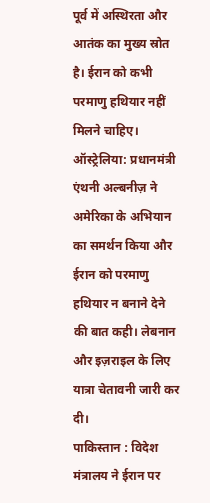पूर्व में अस्थिरता और आतंक का मुख्य स्रोत है। ईरान को कभी परमाणु हथियार नहीं मिलने चाहिए।
ऑस्ट्रेलिया: प्रधानमंत्री एंथनी अल्बनीज़ ने अमेरिका के अभियान का समर्थन किया और ईरान को परमाणु हथियार न बनाने देने की बात कही। लेबनान और इज़राइल के लिए यात्रा चेतावनी जारी कर दी।
पाकिस्तान : विदेश मंत्रालय ने ईरान पर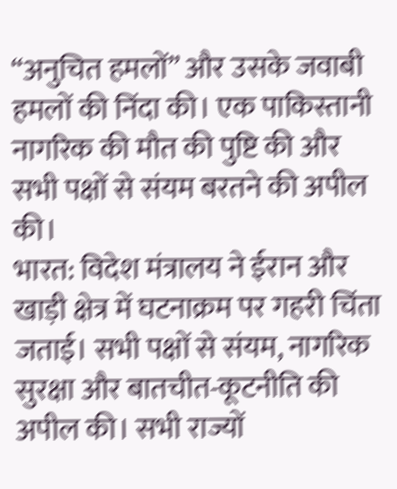“अनुचित हमलों” और उसके जवाबी हमलों की निंदा की। एक पाकिस्तानी नागरिक की मौत की पुष्टि की और सभी पक्षों से संयम बरतने की अपील की।
भारत: विदेश मंत्रालय ने ईरान और खाड़ी क्षेत्र में घटनाक्रम पर गहरी चिंता जताई। सभी पक्षों से संयम, नागरिक सुरक्षा और बातचीत-कूटनीति की अपील की। सभी राज्यों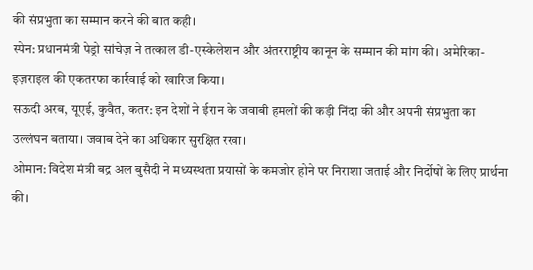की संप्रभुता का सम्मान करने की बात कही।
स्पेन: प्रधानमंत्री पेड्रो सांचेज़ ने तत्काल डी-एस्केलेशन और अंतरराष्ट्रीय कानून के सम्मान की मांग की। अमेरिका-इज़राइल की एकतरफा कार्रवाई को खारिज किया।
सऊदी अरब, यूएई, कुवैत, कतर: इन देशों ने ईरान के जवाबी हमलों की कड़ी निंदा की और अपनी संप्रभुता का उल्लंघन बताया। जवाब देने का अधिकार सुरक्षित रखा।
ओमान: विदेश मंत्री बद्र अल बुसैदी ने मध्यस्थता प्रयासों के कमजोर होने पर निराशा जताई और निर्दोषों के लिए प्रार्थना की।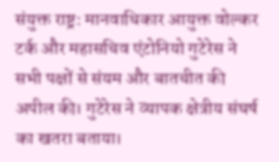संयुक्त राष्ट्र: मानवाधिकार आयुक्त वोल्कर टर्क और महासचिव एंटोनियो गुटेरेस ने सभी पक्षों से संयम और बातचीत की अपील की। गुटेरेस ने व्यापक क्षेत्रीय संघर्ष का खतरा बताया।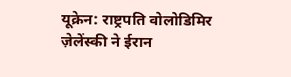यूक्रेन: राष्ट्रपति वोलोडिमिर ज़ेलेंस्की ने ईरान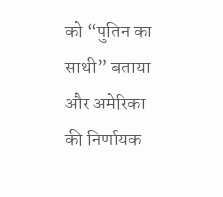को “पुतिन का साथी” बताया और अमेरिका की निर्णायक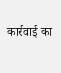कार्रवाई का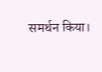समर्थन किया।